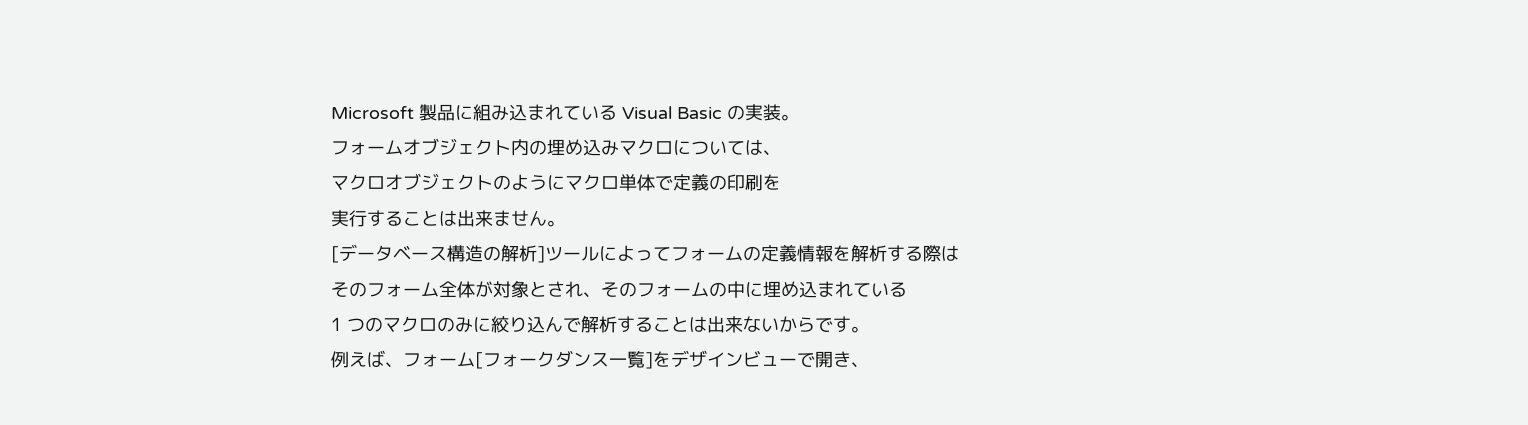Microsoft 製品に組み込まれている Visual Basic の実装。
フォームオブジェクト内の埋め込みマクロについては、
マクロオブジェクトのようにマクロ単体で定義の印刷を
実行することは出来ません。
[データベース構造の解析]ツールによってフォームの定義情報を解析する際は
そのフォーム全体が対象とされ、そのフォームの中に埋め込まれている
1 つのマクロのみに絞り込んで解析することは出来ないからです。
例えば、フォーム[フォークダンス一覧]をデザインビューで開き、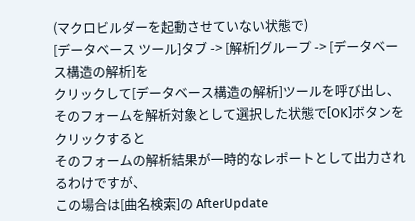(マクロビルダーを起動させていない状態で)
[データベース ツール]タブ -> [解析]グループ -> [データベース構造の解析]を
クリックして[データベース構造の解析]ツールを呼び出し、
そのフォームを解析対象として選択した状態で[OK]ボタンをクリックすると
そのフォームの解析結果が一時的なレポートとして出力されるわけですが、
この場合は[曲名検索]の AfterUpdate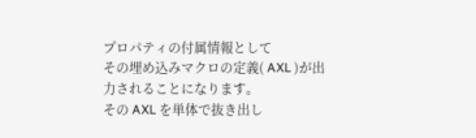プロパティの付属情報として
その埋め込みマクロの定義( AXL )が出力されることになります。
その AXL を単体で抜き出し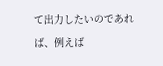て出力したいのであれば、例えば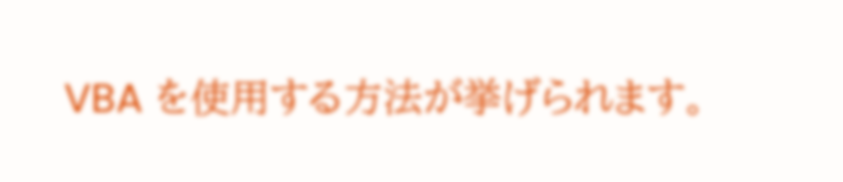VBA を使用する方法が挙げられます。